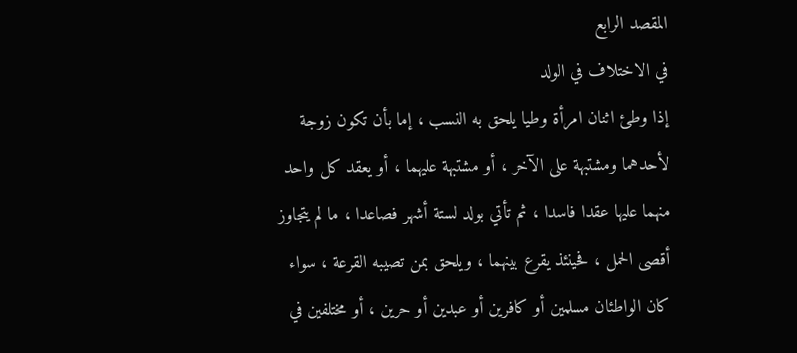المقصد الرابع
في الاختلاف في الولد
إذا وطئ اثنان امرأة وطيا يلحق به النسب ، إما بأن تكون زوجة
لأحدهما ومشتبهة على الآخر ، أو مشتبهة عليهما ، أو يعقد كل واحد
منهما عليها عقدا فاسدا ، ثم تأتي بولد لستة أشهر فصاعدا ، ما لم يتجاوز
أقصى الحمل ، فحينئذ يقرع بينهما ، ويلحق بمن تصيبه القرعة ، سواء
كان الواطئان مسلمين أو كافرين أو عبدين أو حرين ، أو مختلفين في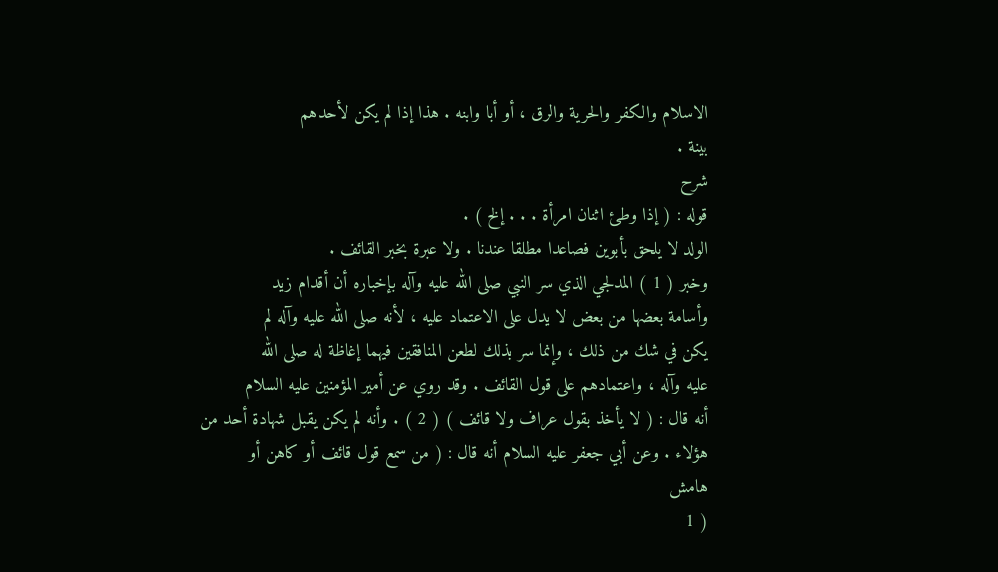الاسلام والكفر والحرية والرق ، أو أبا وابنه . هذا إذا لم يكن لأحدهم
بينة .
شرح
قوله : ( إذا وطئ اثنان امرأة . . . إلخ ) .
الولد لا يلحق بأبوين فصاعدا مطلقا عندنا . ولا عبرة بخبر القائف .
وخبر ( 1 ) المدلجي الذي سر النبي صلى الله عليه وآله بإخباره أن أقدام زيد
وأسامة بعضها من بعض لا يدل على الاعتماد عليه ، لأنه صلى الله عليه وآله لم
يكن في شك من ذلك ، وإنما سر بذلك لطعن المنافقين فيهما إغاظة له صلى الله
عليه وآله ، واعتمادهم على قول القائف . وقد روي عن أمير المؤمنين عليه السلام
أنه قال : ( لا يأخذ بقول عراف ولا قائف ) ( 2 ) . وأنه لم يكن يقبل شهادة أحد من
هؤلاء . وعن أبي جعفر عليه السلام أنه قال : ( من سمع قول قائف أو كاهن أو
هامش
( 1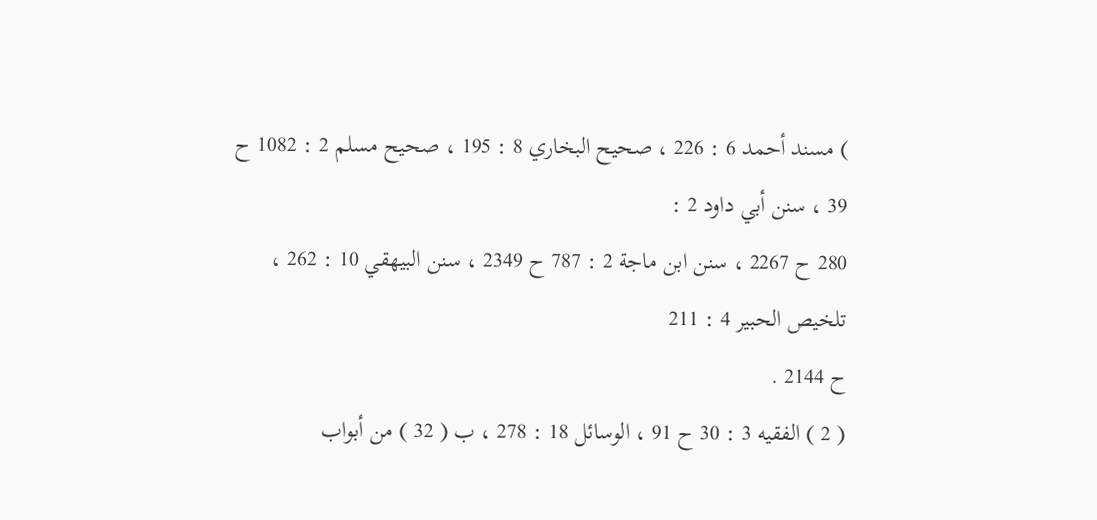) مسند أحمد 6 : 226 ، صحيح البخاري 8 : 195 ، صحيح مسلم 2 : 1082 ح 39 ، سنن أبي داود 2 :
280 ح 2267 ، سنن ابن ماجة 2 : 787 ح 2349 ، سنن البيهقي 10 : 262 ، تلخيص الحبير 4 : 211
ح 2144 .
( 2 ) الفقيه 3 : 30 ح 91 ، الوسائل 18 : 278 ، ب ( 32 ) من أبواب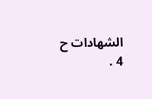الشهادات ح 4 .